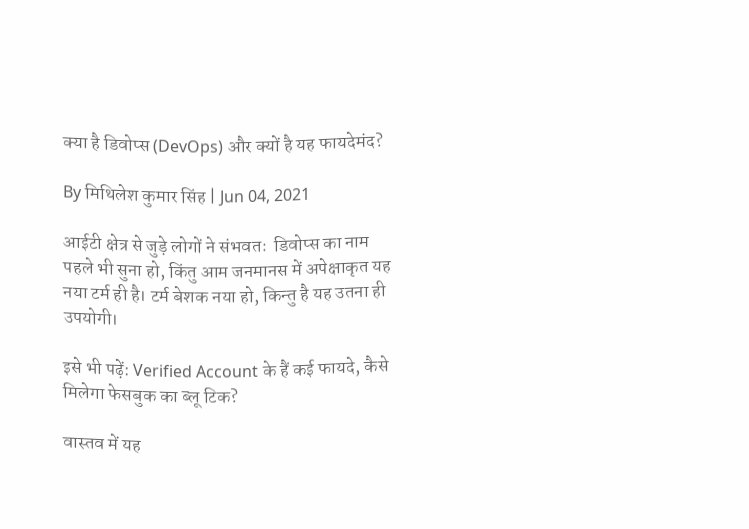क्या है डिवोप्स (DevOps) और क्यों है यह फायदेमंद?

By मिथिलेश कुमार सिंह | Jun 04, 2021

आईटी क्षेत्र से जुड़े लोगों ने संभवतः  डिवोप्स का नाम पहले भी सुना हो, किंतु आम जनमानस में अपेक्षाकृत यह  नया टर्म ही है। टर्म बेशक नया हो, किन्तु है यह उतना ही उपयोगी।

इसे भी पढ़ें: Verified Account के हैं कई फायदे, कैसे मिलेगा फेसबुक का ब्लू टिक?

वास्तव में यह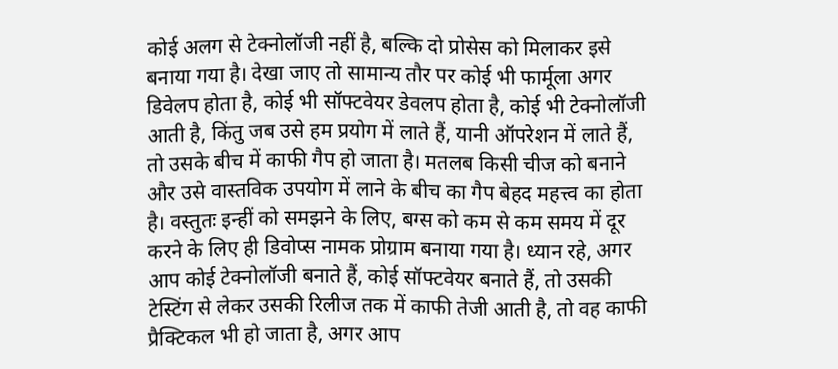कोई अलग से टेक्नोलॉजी नहीं है, बल्कि दो प्रोसेस को मिलाकर इसे बनाया गया है। देखा जाए तो सामान्य तौर पर कोई भी फार्मूला अगर डिवेलप होता है, कोई भी सॉफ्टवेयर डेवलप होता है, कोई भी टेक्नोलॉजी आती है, किंतु जब उसे हम प्रयोग में लाते हैं, यानी ऑपरेशन में लाते हैं, तो उसके बीच में काफी गैप हो जाता है। मतलब किसी चीज को बनाने और उसे वास्तविक उपयोग में लाने के बीच का गैप बेहद महत्त्व का होता है। वस्तुतः इन्हीं को समझने के लिए, बग्स को कम से कम समय में दूर करने के लिए ही डिवोप्स नामक प्रोग्राम बनाया गया है। ध्यान रहे, अगर आप कोई टेक्नोलॉजी बनाते हैं, कोई सॉफ्टवेयर बनाते हैं, तो उसकी टेस्टिंग से लेकर उसकी रिलीज तक में काफी तेजी आती है, तो वह काफी प्रैक्टिकल भी हो जाता है, अगर आप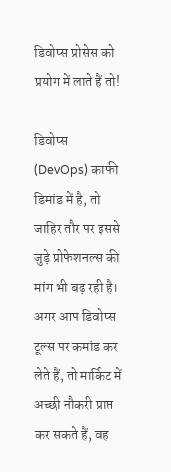डिवोप्स प्रोसेस को प्रयोग में लाते हैं तो!

डिवोप्स (DevOps) काफी डिमांड में है, तो जाहिर तौर पर इससे जुड़े प्रोफेशनल्स की मांग भी बढ़ रही है। अगर आप डिवोप्स टूल्स पर कमांड कर लेते हैं, तो मार्किट में अच्छी नौकरी प्राप्त कर सकते हैं, वह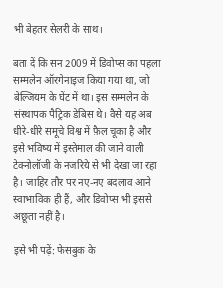भी बेहतर सेलरी के साथ।

बता दें कि सन 2009 में डिवोप्स का पहला सम्मलेन ऑरगेनाइज किया गया था, जो बेल्जियम के घेंट में था। इस सम्मलेन के संस्थापक पैट्रिक डेबिस थे। वैसे यह अब धीरे-धीरे समूचे विश्व में फ़ैल चूका है और इसे भविष्य में इस्तेमाल की जाने वाली टेक्नोलॉजी के नजरिये से भी देखा जा रहा है। जाहिर तौर पर नए-नए बदलाव आने स्वाभाविक ही हैं, और डिवोप्स भी इससे अछूता नहीं है।

इसे भी पढ़ें: फेसबुक के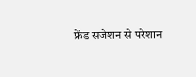फ्रेंड सजेशन से परेशान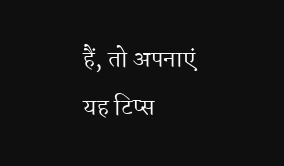हैं, तो अपनाएं यह टिप्स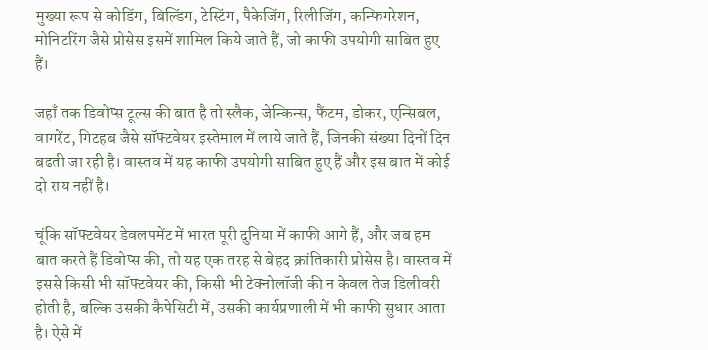मुख्या रूप से कोडिंग, बिल्डिंग, टेस्टिंग, पैकेजिंग, रिलीजिंग, कन्फिगरेशन, मोनिटरिंग जैसे प्रोसेस इसमें शामिल किये जाते हैं, जो काफी उपयोगी साबित हुए हैं।

जहाँ तक डिवोप्स टूल्स की बात है तो स्लैक, जेन्किन्स, फैंटम, डोकर, एन्सिबल, वागरेंट, गिटहब जैसे सॉफ्टवेयर इस्तेमाल में लाये जाते हैं, जिनकी संख्या दिनों दिन बढती जा रही है। वास्तव में यह काफी उपयोगी साबित हुए हैं और इस बात में कोई दो राय नहीं है।

चूंकि सॉफ्टवेयर डेवलपमेंट में भारत पूरी दुनिया में काफी आगे हैं, और जब हम बात करते हैं डिवोप्स की, तो यह एक तरह से बेहद क्रांतिकारी प्रोसेस है। वास्तव में इससे किसी भी सॉफ्टवेयर की, किसी भी टेक्नोलॉजी की न केवल तेज डिलीवरी होती है, बल्कि उसकी कैपेसिटी में, उसकी कार्यप्रणाली में भी काफी सुधार आता है। ऐसे में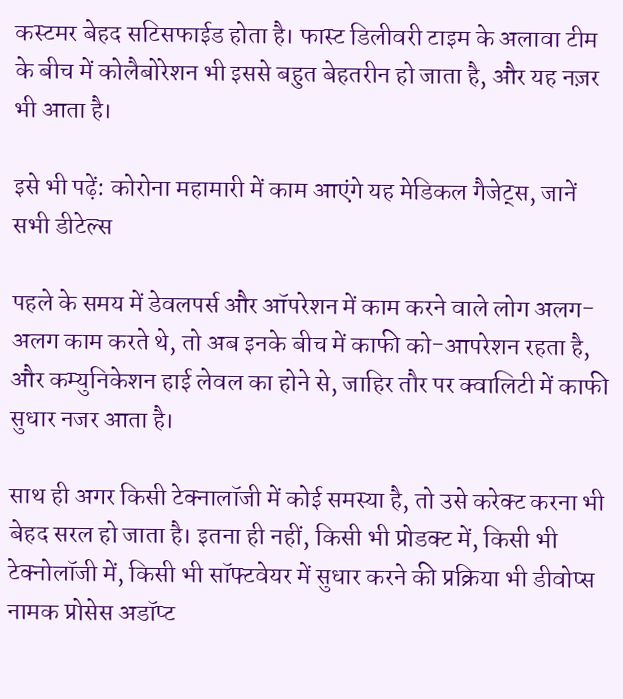कस्टमर बेहद सटिसफाईड होता है। फास्ट डिलीवरी टाइम के अलावा टीम के बीच में कोलैबोरेशन भी इससे बहुत बेहतरीन हो जाता है, और यह नज़र भी आता है।

इसे भी पढ़ें: कोरोना महामारी में काम आएंगे यह मेडिकल गैजेट्स, जानें सभी डीटेल्स

पहले के समय में डेवलपर्स और ऑपरेशन में काम करने वाले लोग अलग-अलग काम करते थे, तो अब इनके बीच में काफी को-आपरेशन रहता है, और कम्युनिकेशन हाई लेवल का होने से, जाहिर तौर पर क्वालिटी में काफी सुधार नजर आता है।

साथ ही अगर किसी टेक्नालॉजी में कोई समस्या है, तो उसे करेक्ट करना भी बेहद सरल हो जाता है। इतना ही नहीं, किसी भी प्रोडक्ट में, किसी भी टेक्नोलॉजी में, किसी भी सॉफ्टवेयर में सुधार करने की प्रक्रिया भी डीवोप्स नामक प्रोसेस अडॉप्ट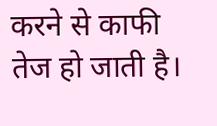करने से काफी तेज हो जाती है।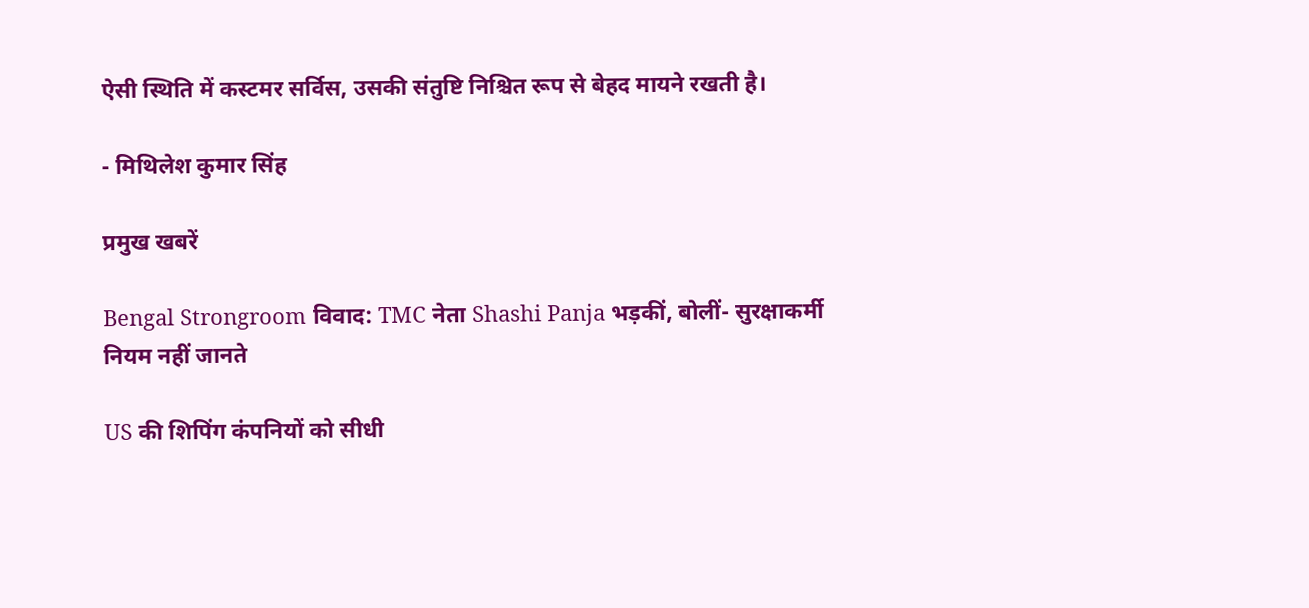ऐसी स्थिति में कस्टमर सर्विस, उसकी संतुष्टि निश्चित रूप से बेहद मायने रखती है।

- मिथिलेश कुमार सिंह

प्रमुख खबरें

Bengal Strongroom विवाद: TMC नेता Shashi Panja भड़कीं, बोलीं- सुरक्षाकर्मी नियम नहीं जानते

US की शिपिंग कंपनियों को सीधी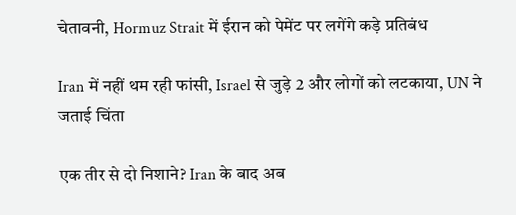चेतावनी, Hormuz Strait में ईरान को पेमेंट पर लगेंगे कड़े प्रतिबंध

Iran में नहीं थम रही फांसी, Israel से जुड़े 2 और लोगों को लटकाया, UN ने जताई चिंता

एक तीर से दो निशाने? Iran के बाद अब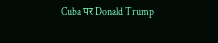Cuba पर Donald Trump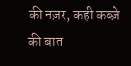की नज़र, कही कब्ज़े की बात